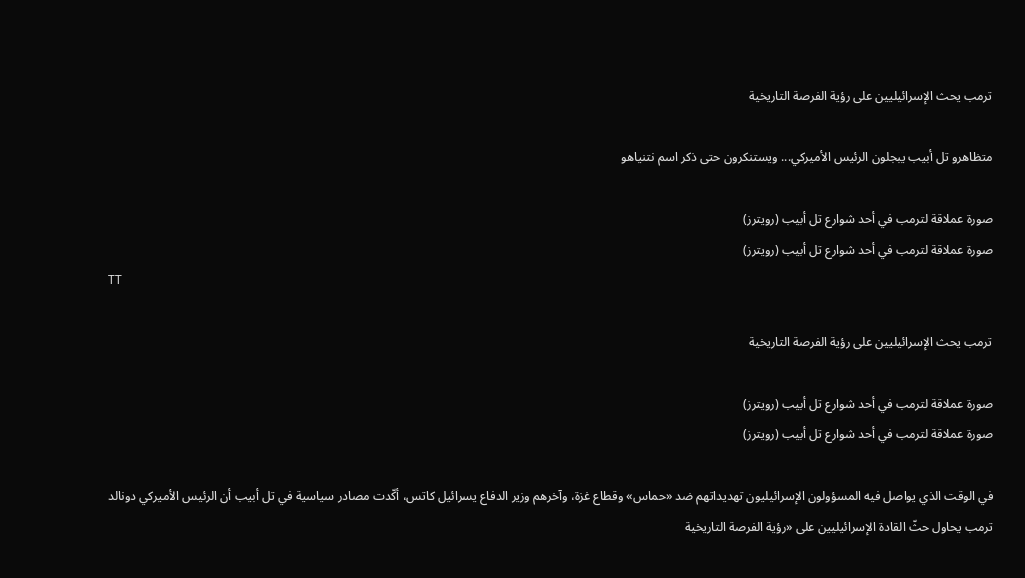ترمب يحث الإسرائيليين على رؤية الفرصة التاريخية

متظاهرو تل أبيب يبجلون الرئيس الأميركي... ويستنكرون حتى ذكر اسم نتنياهو

صورة عملاقة لترمب في أحد شوارع تل أبيب (رويترز)
صورة عملاقة لترمب في أحد شوارع تل أبيب (رويترز)
TT

ترمب يحث الإسرائيليين على رؤية الفرصة التاريخية

صورة عملاقة لترمب في أحد شوارع تل أبيب (رويترز)
صورة عملاقة لترمب في أحد شوارع تل أبيب (رويترز)

في الوقت الذي يواصل فيه المسؤولون الإسرائيليون تهديداتهم ضد «حماس» وقطاع غزة، وآخرهم وزير الدفاع يسرائيل كاتس، أكّدت مصادر سياسية في تل أبيب أن الرئيس الأميركي دونالد ترمب يحاول حثّ القادة الإسرائيليين على «رؤية الفرصة التاريخية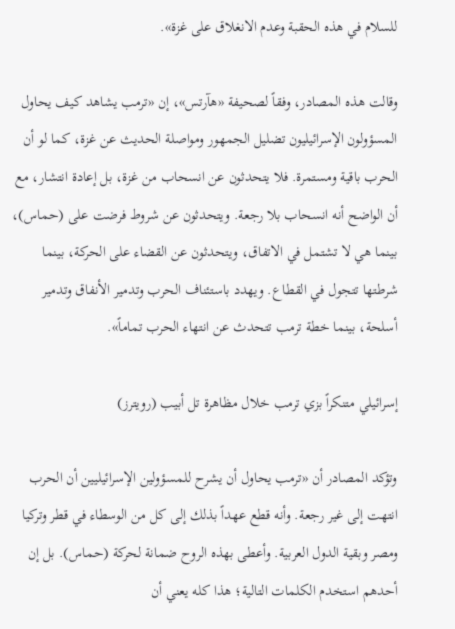للسلام في هذه الحقبة وعدم الانغلاق على غزة».

وقالت هذه المصادر، وفقاً لصحيفة «هآرتس»، إن «ترمب يشاهد كيف يحاول المسؤولون الإسرائيليون تضليل الجمهور ومواصلة الحديث عن غزة، كما لو أن الحرب باقية ومستمرة. فلا يتحدثون عن انسحاب من غزة، بل إعادة انتشار، مع أن الواضح أنه انسحاب بلا رجعة. ويتحدثون عن شروط فرضت على (حماس)، بينما هي لا تشتمل في الاتفاق، ويتحدثون عن القضاء على الحركة، بينما شرطتها تتجول في القطاع. ويهدد باستئناف الحرب وتدمير الأنفاق وتدمير أسلحة، بينما خطة ترمب تتحدث عن انتهاء الحرب تماماً».

إسرائيلي متنكراً بزي ترمب خلال مظاهرة تل أبيب (رويترز)

وتؤكد المصادر أن «ترمب يحاول أن يشرح للمسؤولين الإسرائيليين أن الحرب انتهت إلى غير رجعة. وأنه قطع عهداً بذلك إلى كل من الوسطاء في قطر وتركيا ومصر وبقية الدول العربية. وأعطى بهذه الروح ضمانة لحركة (حماس). بل إن أحدهم استخدم الكلمات التالية؛ هذا كله يعني أن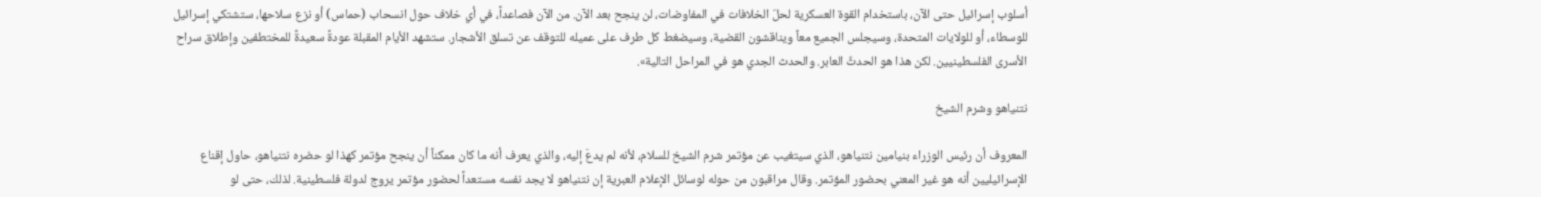أسلوب إسرائيل حتى الآن، باستخدام القوة العسكرية لحلّ الخلافات في المفاوضات، لن ينجح بعد الآن. من الآن فصاعداً، في أي خلاف حول انسحاب (حماس) أو نزع سلاحها، ستشتكي إسرائيل للوسطاء، أو للولايات المتحدة، وسيجلس الجميع معاً ويناقشون القضية، وسيضغط كل طرف على عميله للتوقف عن تسلق الأشجار. ستشهد الأيام المقبلة عودةً سعيدةً للمختطفين وإطلاق سراح الأسرى الفلسطينيين. لكن هذا هو الحدثٌ العابر. والحدث الجدي هو في المراحل التالية».

نتنياهو وشرم الشيخ

المعروف أن رئيس الوزراء بنيامين نتنياهو، الذي سيتغيب عن مؤتمر شرم الشيخ للسلام، لأنه لم يدعَ إليه، والذي يعرف أنه ما كان ممكناً أن ينجح مؤتمر كهذا لو حضره نتنياهو، حاول إقناع الإسرائيليين أنه هو غير المعني بحضور المؤتمر. وقال مراقبون من حوله لوسائل الإعلام العبرية إن نتنياهو لا يجد نفسه مستعداً لحضور مؤتمر يروج لدولة فلسطينية. لذلك، حتى لو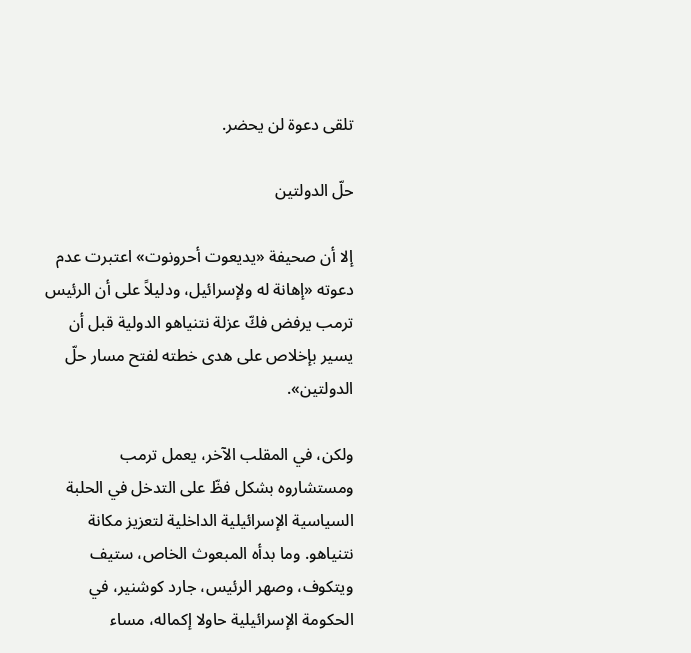تلقى دعوة لن يحضر.

حلّ الدولتين

إلا أن صحيفة «يديعوت أحرونوت» اعتبرت عدم دعوته «إهانة له ولإسرائيل، ودليلاً على أن الرئيس ترمب يرفض فكّ عزلة نتنياهو الدولية قبل أن يسير بإخلاص على هدى خطته لفتح مسار حلّ الدولتين».

ولكن، في المقلب الآخر، يعمل ترمب ومستشاروه بشكل فظّ على التدخل في الحلبة السياسية الإسرائيلية الداخلية لتعزيز مكانة نتنياهو. وما بدأه المبعوث الخاص، ستيف ويتكوف، وصهر الرئيس، جارد كوشنير، في الحكومة الإسرائيلية حاولا إكماله، مساء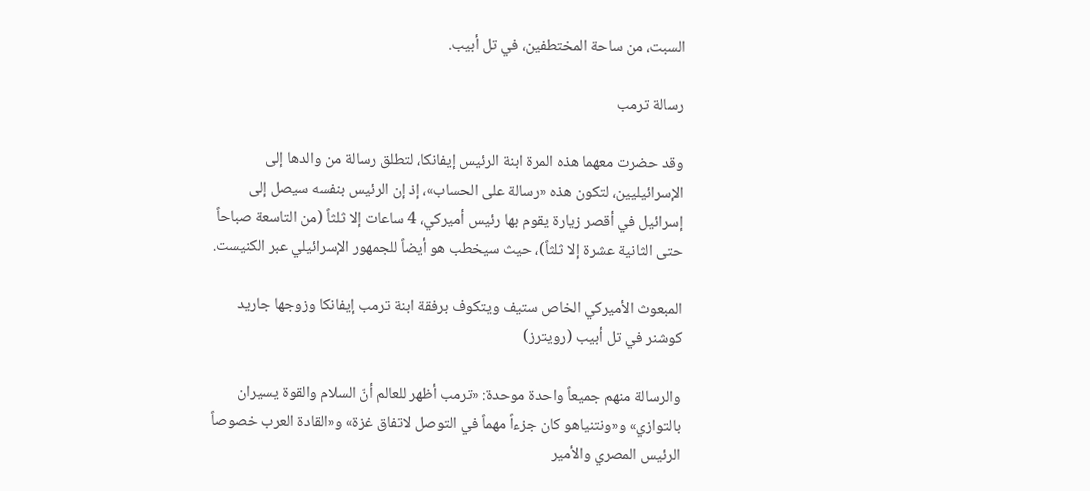السبت، من ساحة المختطفين، في تل أبيب.

رسالة ترمب

وقد حضرت معهما هذه المرة ابنة الرئيس إيفانكا، لتطلق رسالة من والدها إلى الإسرائيليين، لتكون هذه «رسالة على الحساب»، إذ إن الرئيس بنفسه سيصل إلى إسرائيل في أقصر زيارة يقوم بها رئيس أميركي، 4 ساعات إلا ثلثاً (من التاسعة صباحاً حتى الثانية عشرة إلا ثلثاً)، حيث سيخطب هو أيضاً للجمهور الإسرائيلي عبر الكنيست.

المبعوث الأميركي الخاص ستيف ويتكوف برفقة ابنة ترمب إيفانكا وزوجها جاريد كوشنر في تل أبيب (رويترز)

والرسالة منهم جميعاً واحدة موحدة: «ترمب أظهر للعالم أنّ السلام والقوة يسيران بالتوازي» و«ونتنياهو كان جزءاً مهماً في التوصل لاتفاق غزة» و«القادة العرب خصوصاً الرئيس المصري والأمير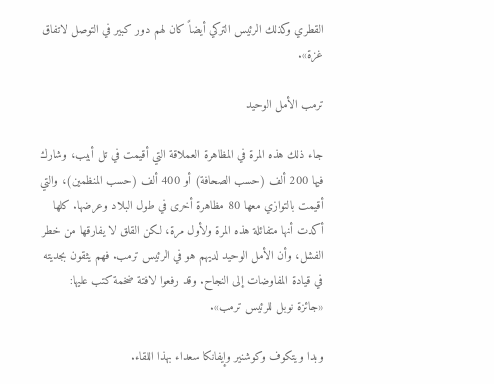القطري وكذلك الرئيس التركي أيضاً كان لهم دور كبير في التوصل لاتفاق غزة».

ترمب الأمل الوحيد

جاء ذلك هذه المرة في المظاهرة العملاقة التي أقيمت في تل أبيب، وشارك فيها 200 ألف (حسب الصحافة) أو 400 ألف (حسب المنظمين)، والتي أقيمت بالتوازي معها 80 مظاهرة أخرى في طول البلاد وعرضها. كلها أكدت أنها متفائلة هذه المرة ولأول مرة، لكن القلق لا يفارقها من خطر الفشل، وأن الأمل الوحيد لديهم هو في الرئيس ترمب. فهم يثقون بجديته في قيادة المفاوضات إلى النجاح. وقد رفعوا لافتة ضخمة كتب عليها: «جائزة نوبل للرئيس ترمب».

وبدا ويتكوف وكوشنير وإيفانكا سعداء بهذا اللقاء.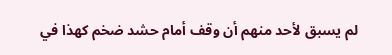لم يسبق لأحد منهم أن وقف أمام حشد ضخم كهذا في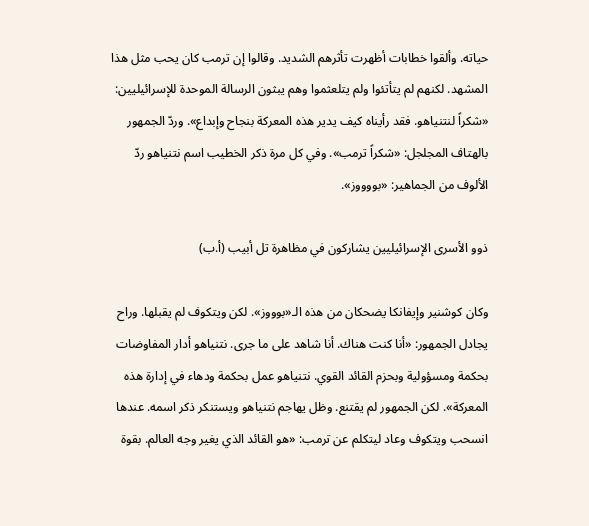حياته. وألقوا خطابات أظهرت تأثرهم الشديد. وقالوا إن ترمب كان يحب مثل هذا المشهد. لكنهم لم يتأتئوا ولم يتلعثموا وهم يبثون الرسالة الموحدة للإسرائيليين: «شكراً لنتنياهو. فقد رأيناه كيف يدير هذه المعركة بنجاح وإبداع». وردّ الجمهور بالهتاف المجلجل: «شكراً ترمب». وفي كل مرة ذكر الخطيب اسم نتنياهو ردّ الألوف من الجماهير: «بووووز».

ذوو الأسرى الإسرائيليين يشاركون في مظاهرة تل أبيب (أ.ب)

وكان كوشنير وإيفانكا يضحكان من هذه الـ«بوووز». لكن ويتكوف لم يقبلها. وراح يجادل الجمهور: «أنا كنت هناك. أنا شاهد على ما جرى. نتنياهو أدار المفاوضات بحكمة ومسؤولية وبحزم القائد القوي. نتنياهو عمل بحكمة ودهاء في إدارة هذه المعركة». لكن الجمهور لم يقتنع. وظل يهاجم نتنياهو ويستنكر ذكر اسمه. عندها انسحب ويتكوف وعاد ليتكلم عن ترمب: «هو القائد الذي يغير وجه العالم. بقوة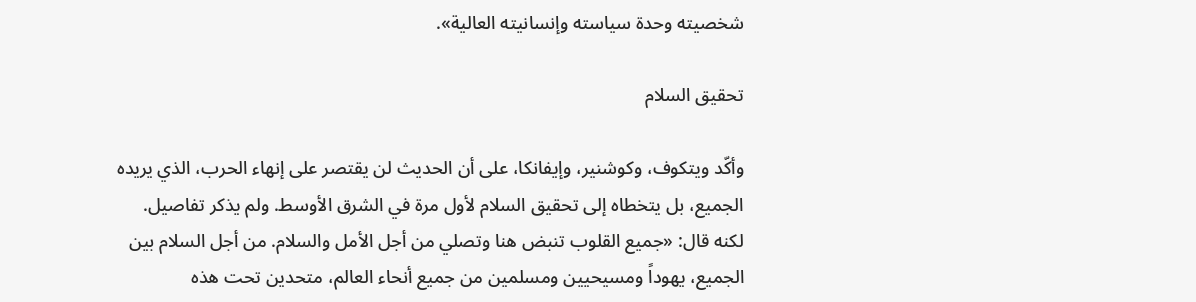شخصيته وحدة سياسته وإنسانيته العالية».

تحقيق السلام

وأكّد ويتكوف، وكوشنير، وإيفانكا، على أن الحديث لن يقتصر على إنهاء الحرب، الذي يريده الجميع، بل يتخطاه إلى تحقيق السلام لأول مرة في الشرق الأوسط. ولم يذكر تفاصيل. لكنه قال: «جميع القلوب تنبض هنا وتصلي من أجل الأمل والسلام. من أجل السلام بين الجميع، يهوداً ومسيحيين ومسلمين من جميع أنحاء العالم، متحدين تحت هذه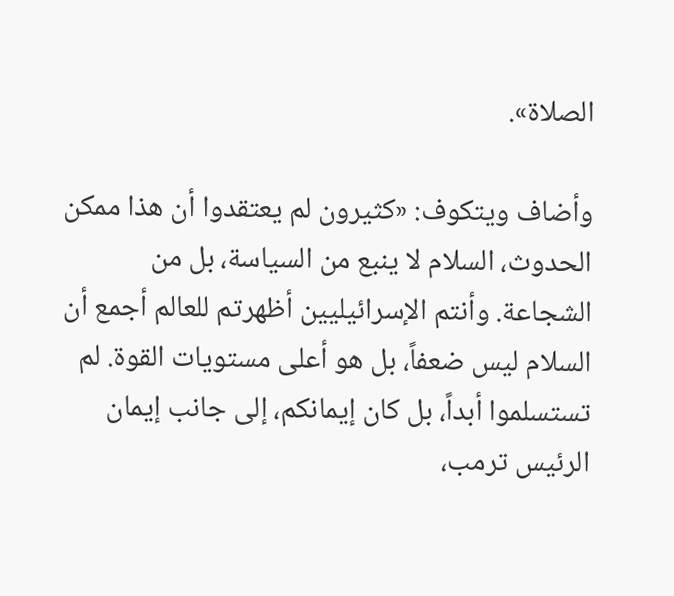الصلاة».

وأضاف ويتكوف: «كثيرون لم يعتقدوا أن هذا ممكن الحدوث، السلام لا ينبع من السياسة، بل من الشجاعة. وأنتم الإسرائيليين أظهرتم للعالم أجمع أن السلام ليس ضعفاً، بل هو أعلى مستويات القوة. لم تستسلموا أبداً، بل كان إيمانكم، إلى جانب إيمان الرئيس ترمب،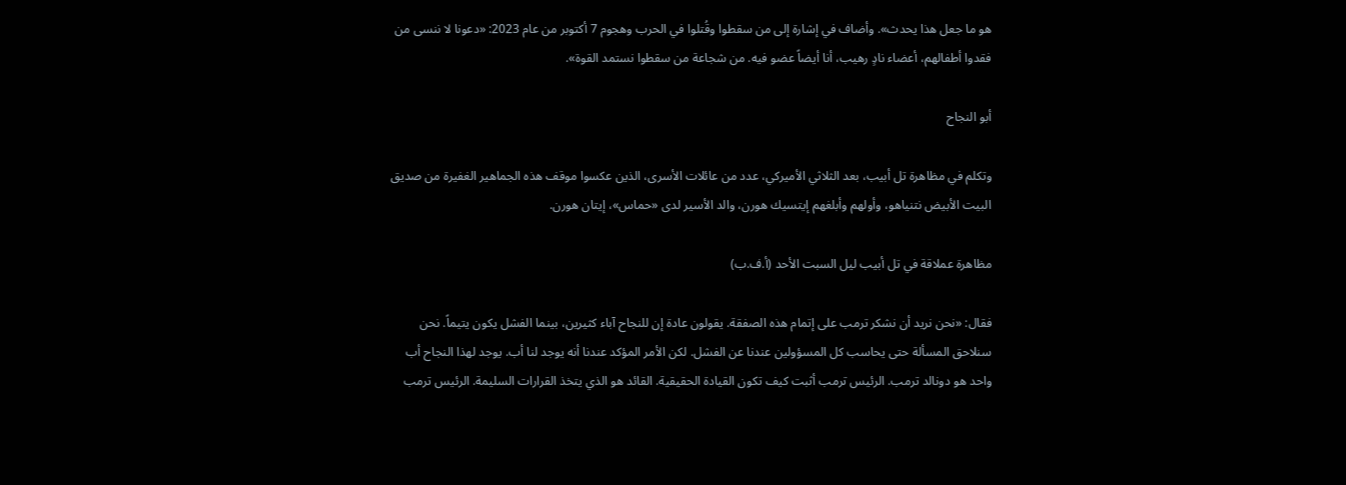هو ما جعل هذا يحدث». وأضاف في إشارة إلى من سقطوا وقُتلوا في الحرب وهجوم 7 أكتوبر من عام 2023: «دعونا لا ننسى من فقدوا أطفالهم، أعضاء نادٍ رهيب، أنا أيضاً عضو فيه. من شجاعة من سقطوا نستمد القوة».

أبو النجاح

وتكلم في مظاهرة تل أبيب، بعد الثلاثي الأميركي، عدد من عائلات الأسرى، الذين عكسوا موقف هذه الجماهير الغفيرة من صديق البيت الأبيض نتنياهو، وأولهم وأبلغهم إيتسيك هورن، والد الأسير لدى «حماس»، إيتان هورن.

مظاهرة عملاقة في تل أبيب ليل السبت الأحد (أ.ف.ب)

فقال: «نحن نريد أن نشكر ترمب على إتمام هذه الصفقة. يقولون عادة إن للنجاح آباء كثيرين، بينما الفشل يكون يتيماً. نحن سنلاحق المسألة حتى يحاسب كل المسؤولين عندنا عن الفشل. لكن الأمر المؤكد عندنا أنه يوجد لنا أب. يوجد لهذا النجاح أب واحد هو دونالد ترمب. الرئيس ترمب أثبت كيف تكون القيادة الحقيقية. القائد هو الذي يتخذ القرارات السليمة. الرئيس ترمب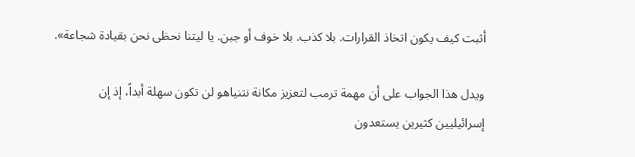أثبت كيف يكون اتخاذ القرارات. بلا كذب. بلا خوف أو جبن. يا ليتنا نحظى نحن بقيادة شجاعة».

ويدل هذا الجواب على أن مهمة ترمب لتعزيز مكانة نتنياهو لن تكون سهلة أبداً، إذ إن إسرائيليين كثيرين يستعدون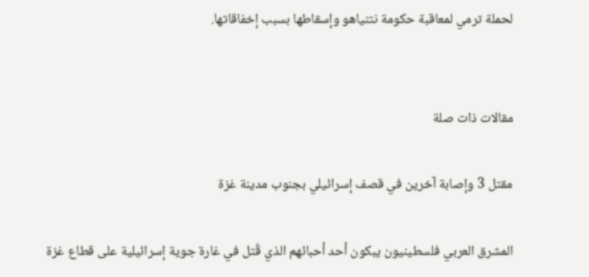لحملة ترمي لمعاقبة حكومة نتنياهو وإسقاطها بسبب إخفاقاتها.


مقالات ذات صلة

مقتل 3 وإصابة آخرين في قصف إسرائيلي بجنوب مدينة غزة

المشرق العربي فلسطينيون يبكون أحد أحبائهم الذي قُتل في غارة جوية إسرائيلية على قطاع غزة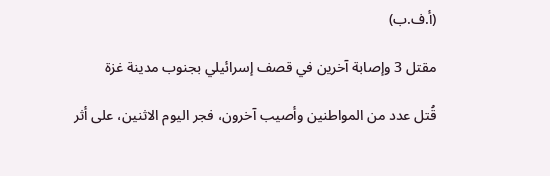(أ.ف.ب)

مقتل 3 وإصابة آخرين في قصف إسرائيلي بجنوب مدينة غزة

قُتل عدد من المواطنين وأصيب آخرون، فجر اليوم الاثنين، على أثر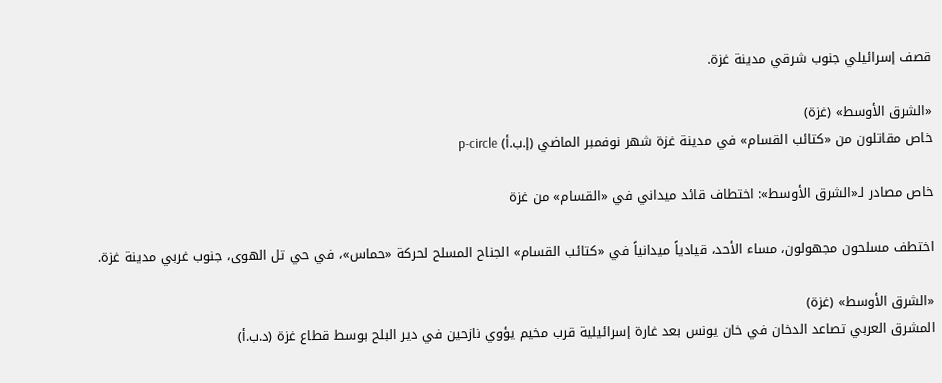قصف إسرائيلي جنوب شرقي مدينة غزة.

«الشرق الأوسط» (غزة)
خاص مقاتلون من «كتائب القسام» في مدينة غزة شهر نوفمبر الماضي (إ.ب.أ) p-circle

خاص مصادر لـ«الشرق الأوسط»: اختطاف قائد ميداني في «القسام» من غزة

اختطف مسلحون مجهولون، مساء الأحد، قيادياً ميدانياً في «كتائب القسام» الجناح المسلح لحركة «حماس»، في حي تل الهوى، جنوب غربي مدينة غزة.

«الشرق الأوسط» (غزة)
المشرق العربي تصاعد الدخان في خان يونس بعد غارة إسرائيلية قرب مخيم يؤوي نازحين في دير البلح بوسط قطاع غزة (د.ب.أ)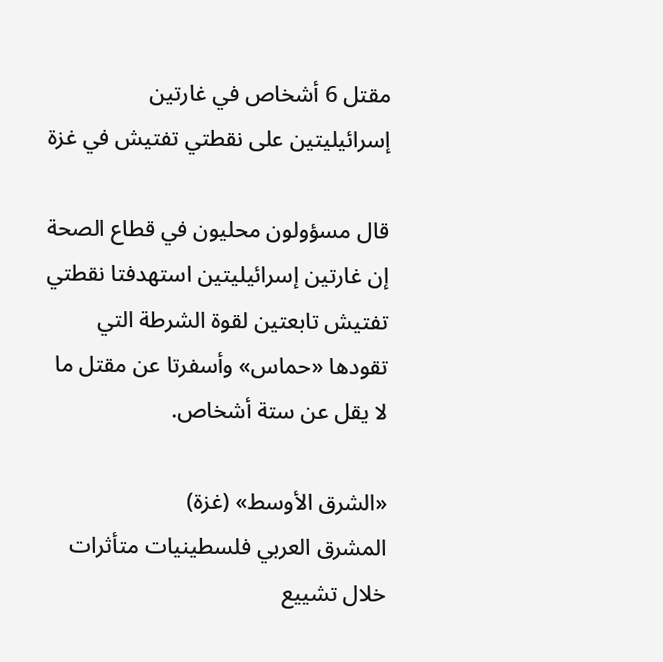مقتل 6 أشخاص في غارتين إسرائيليتين على نقطتي تفتيش في غزة

قال مسؤولون محليون في قطاع الصحة إن غارتين إسرائيليتين استهدفتا نقطتي تفتيش تابعتين لقوة الشرطة التي تقودها «حماس» وأسفرتا عن مقتل ما لا يقل عن ستة أشخاص.

«الشرق الأوسط» (غزة)
المشرق العربي فلسطينيات متأثرات خلال تشييع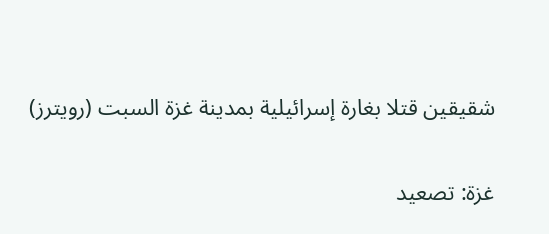شقيقين قتلا بغارة إسرائيلية بمدينة غزة السبت (رويترز)

غزة: تصعيد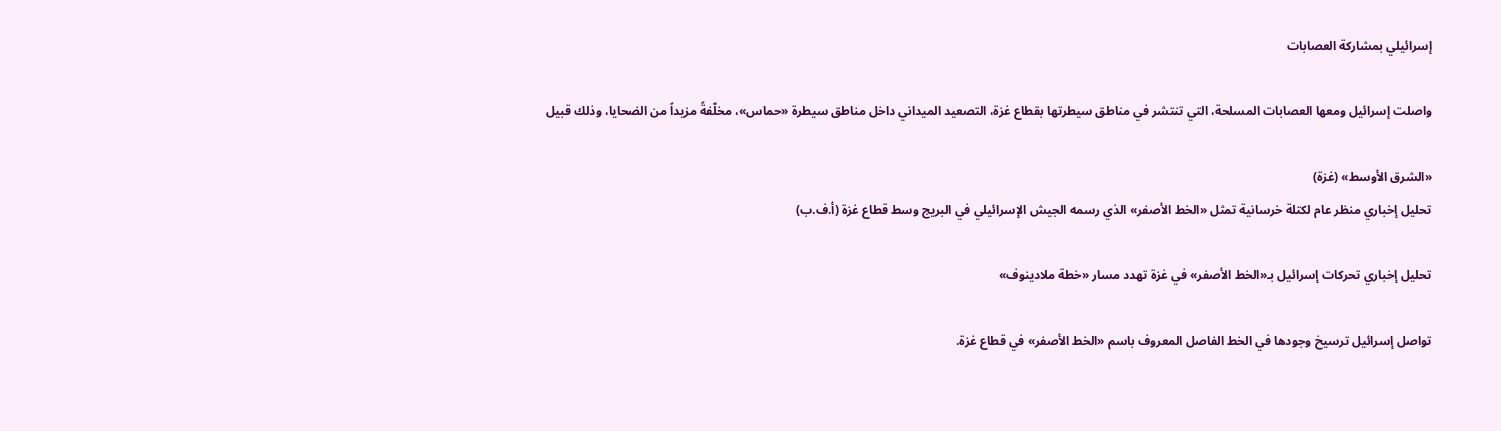إسرائيلي بمشاركة العصابات

واصلت إسرائيل ومعها العصابات المسلحة، التي تنتشر في مناطق سيطرتها بقطاع غزة، التصعيد الميداني داخل مناطق سيطرة «حماس»، مخلّفةً مزيداً من الضحايا، وذلك قبيل

«الشرق الأوسط» (غزة)
تحليل إخباري منظر عام لكتلة خرسانية تمثل «الخط الأصفر» الذي رسمه الجيش الإسرائيلي في البريج وسط قطاع غزة (أ.ف.ب)

تحليل إخباري تحركات إسرائيل بـ«الخط الأصفر» في غزة تهدد مسار «خطة ملادينوف»

تواصل إسرائيل ترسيخ وجودها في الخط الفاصل المعروف باسم «الخط الأصفر» في قطاع غزة.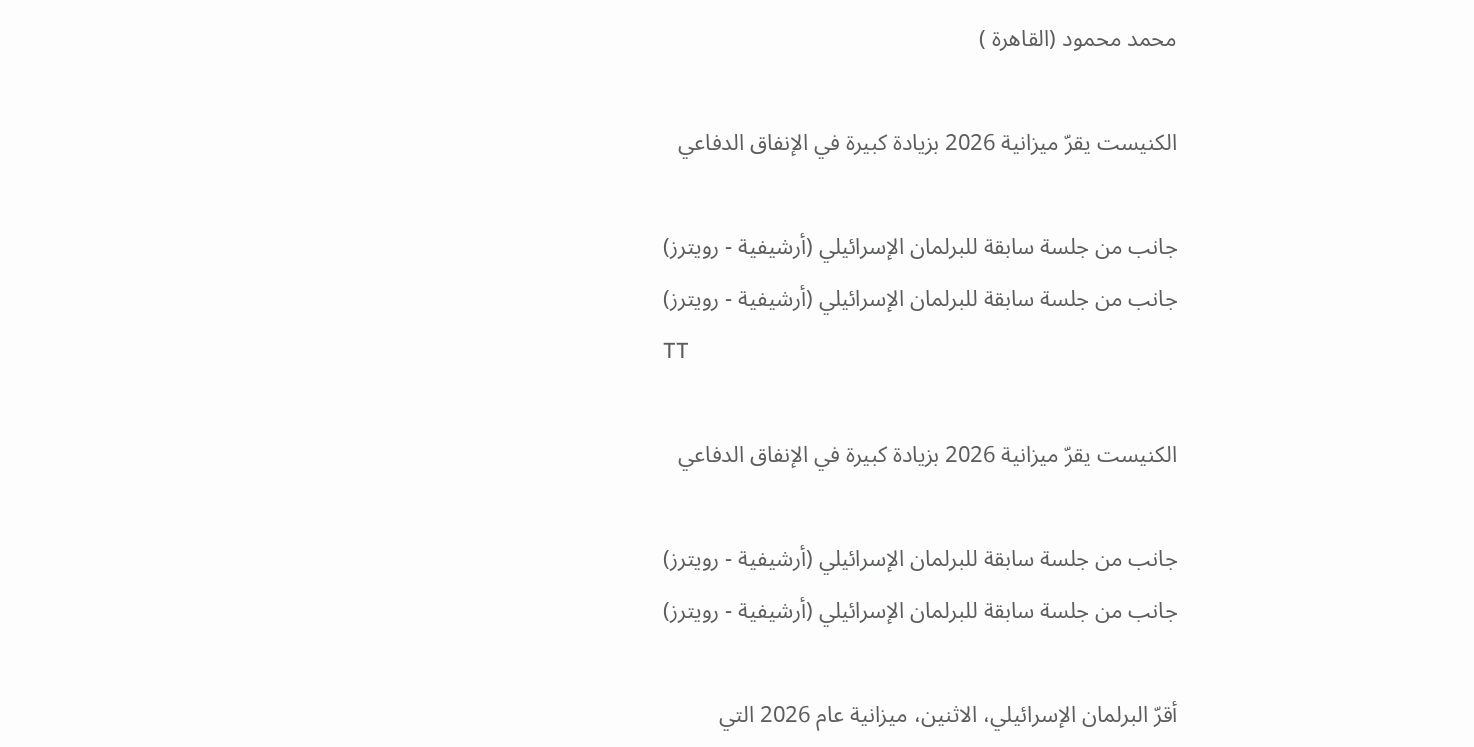محمد محمود (القاهرة )

الكنيست يقرّ ميزانية 2026 بزيادة كبيرة في الإنفاق الدفاعي

جانب من جلسة سابقة للبرلمان الإسرائيلي (أرشيفية - رويترز)
جانب من جلسة سابقة للبرلمان الإسرائيلي (أرشيفية - رويترز)
TT

الكنيست يقرّ ميزانية 2026 بزيادة كبيرة في الإنفاق الدفاعي

جانب من جلسة سابقة للبرلمان الإسرائيلي (أرشيفية - رويترز)
جانب من جلسة سابقة للبرلمان الإسرائيلي (أرشيفية - رويترز)

أقرّ البرلمان الإسرائيلي، الاثنين، ميزانية عام 2026 التي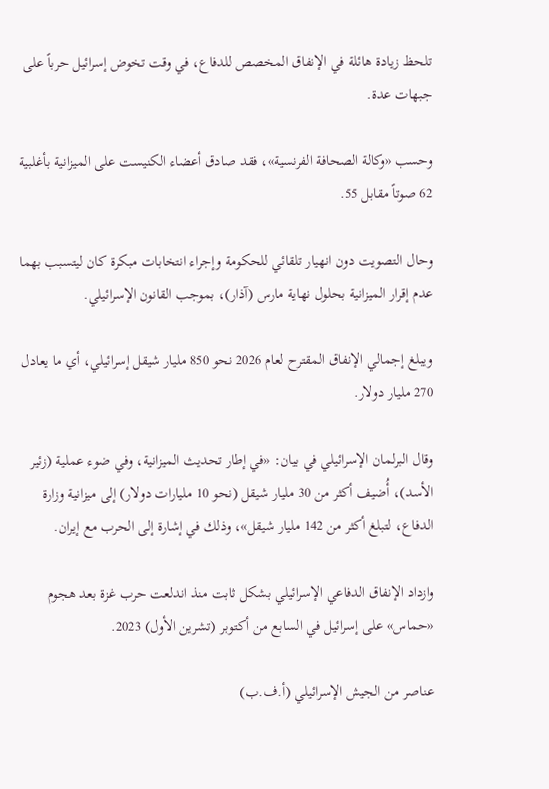تلحظ زيادة هائلة في الإنفاق المخصص للدفاع، في وقت تخوض إسرائيل حرباً على جبهات عدة.

وحسب «وكالة الصحافة الفرنسية»، فقد صادق أعضاء الكنيست على الميزانية بأغلبية 62 صوتاً مقابل 55.

وحال التصويت دون انهيار تلقائي للحكومة وإجراء انتخابات مبكرة كان ليتسبب بهما عدم إقرار الميزانية بحلول نهاية مارس (آذار)، بموجب القانون الإسرائيلي.

ويبلغ إجمالي الإنفاق المقترح لعام 2026 نحو 850 مليار شيقل إسرائيلي، أي ما يعادل 270 مليار دولار.

وقال البرلمان الإسرائيلي في بيان: «في إطار تحديث الميزانية، وفي ضوء عملية (زئير الأسد)، أُضيف أكثر من 30 مليار شيقل (نحو 10 مليارات دولار) إلى ميزانية وزارة الدفاع، لتبلغ أكثر من 142 مليار شيقل»، وذلك في إشارة إلى الحرب مع إيران.

وازداد الإنفاق الدفاعي الإسرائيلي بشكل ثابت منذ اندلعت حرب غزة بعد هجوم «حماس» على إسرائيل في السابع من أكتوبر (تشرين الأول) 2023.

عناصر من الجيش الإسرائيلي (أ.ف.ب)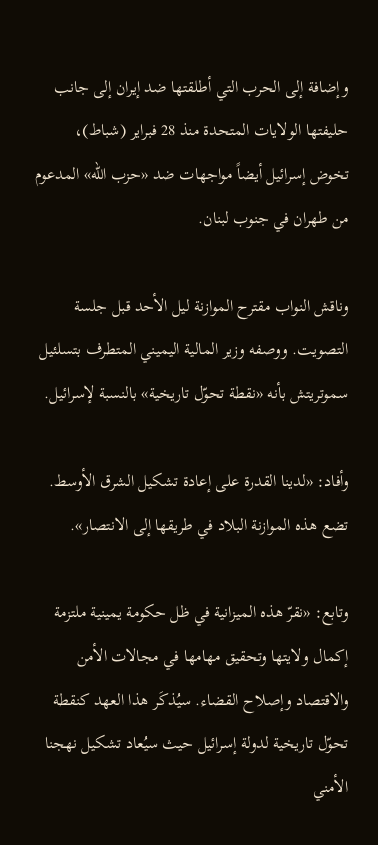وإضافة إلى الحرب التي أطلقتها ضد إيران إلى جانب حليفتها الولايات المتحدة منذ 28 فبراير (شباط)، تخوض إسرائيل أيضاً مواجهات ضد «حزب الله» المدعوم من طهران في جنوب لبنان.

وناقش النواب مقترح الموازنة ليل الأحد قبل جلسة التصويت. ووصفه وزير المالية اليميني المتطرف بتسلئيل سموتريتش بأنه «نقطة تحوّل تاريخية» بالنسبة لإسرائيل.

وأفاد: «لدينا القدرة على إعادة تشكيل الشرق الأوسط. تضع هذه الموازنة البلاد في طريقها إلى الانتصار».

وتابع: «نقرّ هذه الميزانية في ظل حكومة يمينية ملتزمة إكمال ولايتها وتحقيق مهامها في مجالات الأمن والاقتصاد وإصلاح القضاء. سيُذكَر هذا العهد كنقطة تحوّل تاريخية لدولة إسرائيل حيث سيُعاد تشكيل نهجنا الأمني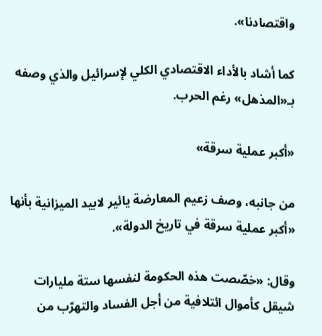واقتصادنا».

كما أشاد بالأداء الاقتصادي الكلي لإسرائيل والذي وصفه بـ«المذهل» رغم الحرب.

«أكبر عملية سرقة»

من جانبه، وصف زعيم المعارضة يائير لابيد الميزانية بأنها «أكبر عملية سرقة في تاريخ الدولة».

وقال: «خصّصت هذه الحكومة لنفسها ستة مليارات شيقل كأموال ائتلافية من أجل الفساد والتهرّب من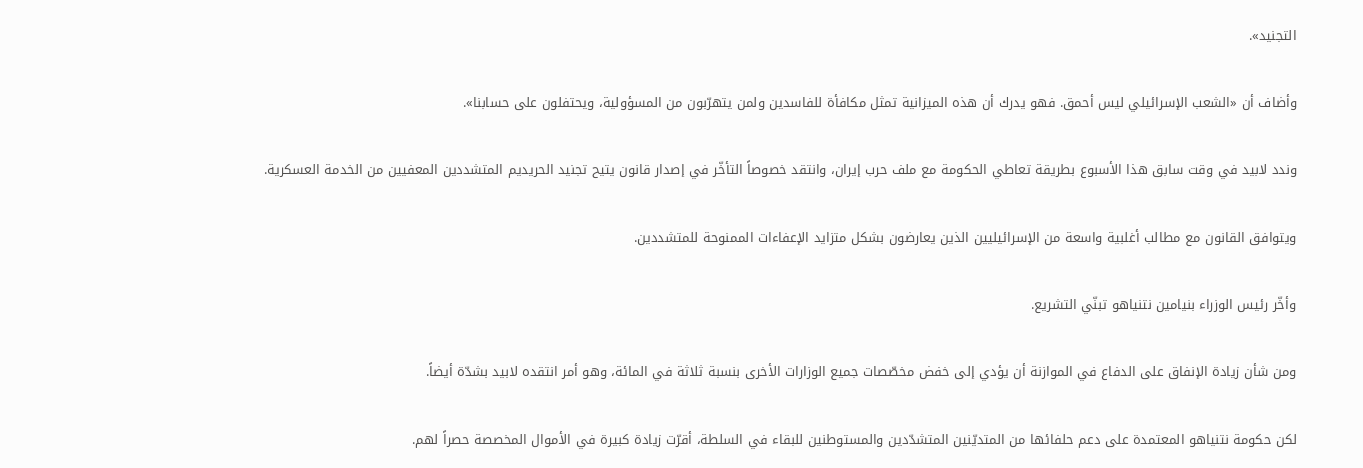التجنيد».

وأضاف أن «الشعب الإسرائيلي ليس أحمق. فهو يدرك أن هذه الميزانية تمثل مكافأة للفاسدين ولمن يتهرّبون من المسؤولية، ويحتفلون على حسابنا».

وندد لابيد في وقت سابق هذا الأسبوع بطريقة تعاطي الحكومة مع ملف حرب إيران، وانتقد خصوصاً التأخّر في إصدار قانون يتيح تجنيد الحريديم المتشددين المعفيين من الخدمة العسكرية.

ويتوافق القانون مع مطالب أغلبية واسعة من الإسرائيليين الذين يعارضون بشكل متزايد الإعفاءات الممنوحة للمتشددين.

وأخّر رئيس الوزراء بنيامين نتنياهو تبنّي التشريع.

ومن شأن زيادة الإنفاق على الدفاع في الموازنة أن يؤدي إلى خفض مخصّصات جميع الوزارات الأخرى بنسبة ثلاثة في المائة، وهو أمر انتقده لابيد بشدّة أيضاً.

لكن حكومة نتنياهو المعتمدة على دعم حلفائها من المتديّنين المتشدّدين والمستوطنين للبقاء في السلطة، أقرّت زيادة كبيرة في الأموال المخصصة حصراً لهم.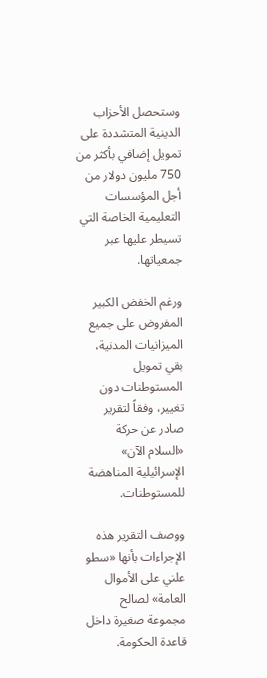وستحصل الأحزاب الدينية المتشددة على تمويل إضافي بأكثر من 750 مليون دولار من أجل المؤسسات التعليمية الخاصة التي تسيطر عليها عبر جمعياتها.

ورغم الخفض الكبير المفروض على جميع الميزانيات المدنية، بقي تمويل المستوطنات دون تغيير، وفقاً لتقرير صادر عن حركة «السلام الآن» الإسرائيلية المناهضة للمستوطنات.

ووصف التقرير هذه الإجراءات بأنها «سطو علني على الأموال العامة» لصالح مجموعة صغيرة داخل قاعدة الحكومة.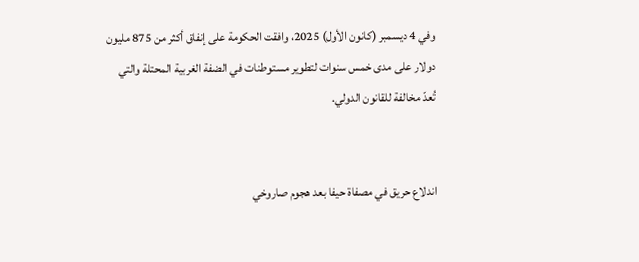وفي 4 ديسمبر (كانون الأول) 2025، وافقت الحكومة على إنفاق أكثر من 875 مليون دولار على مدى خمس سنوات لتطوير مستوطنات في الضفة الغربية المحتلة والتي تُعدّ مخالفة للقانون الدولي.


اندلاع حريق في مصفاة حيفا بعد هجوم صاروخي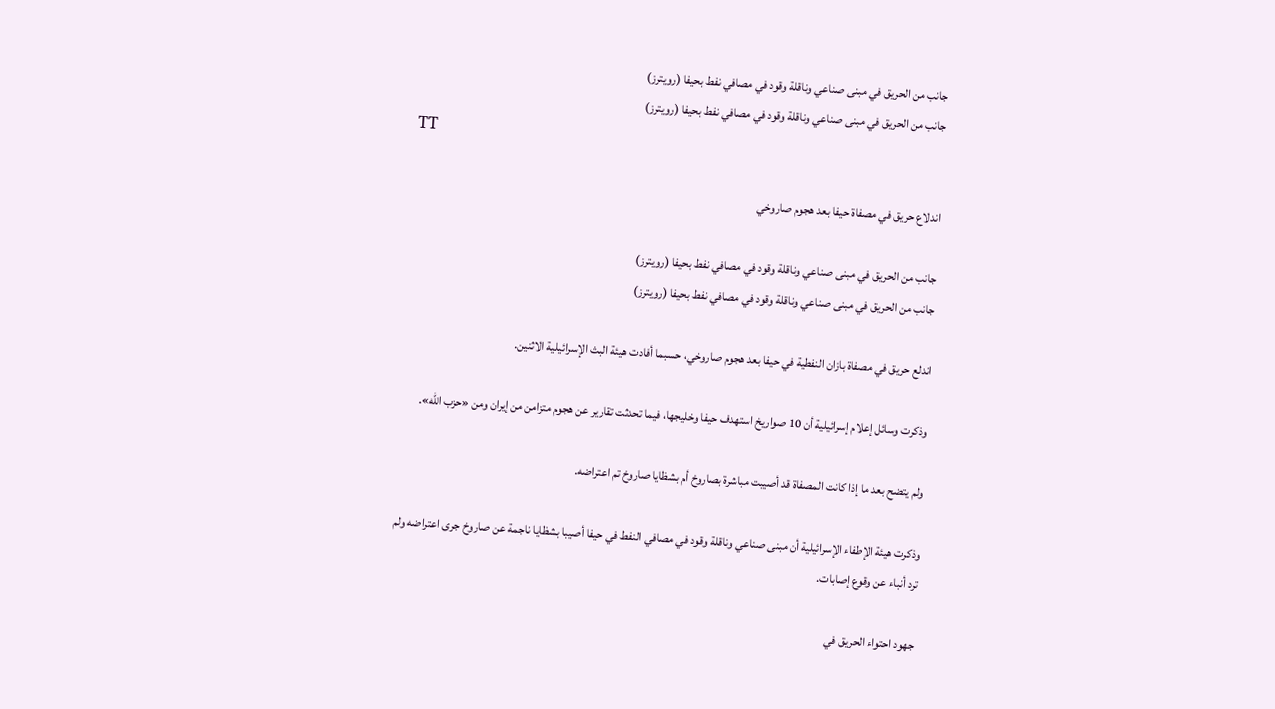جانب من الحريق في مبنى صناعي وناقلة وقود في مصافي نفط بحيفا (رويترز)
جانب من الحريق في مبنى صناعي وناقلة وقود في مصافي نفط بحيفا (رويترز)
TT

اندلاع حريق في مصفاة حيفا بعد هجوم صاروخي

جانب من الحريق في مبنى صناعي وناقلة وقود في مصافي نفط بحيفا (رويترز)
جانب من الحريق في مبنى صناعي وناقلة وقود في مصافي نفط بحيفا (رويترز)

اندلع حريق في مصفاة بازان النفطية في حيفا بعد هجوم صاروخي، حسبما أفادت هيئة البث الإسرائيلية الاثنين.

وذكرت وسائل إعلام إسرائيلية أن 10 صواريخ استهدف حيفا وخليجها، فيما تحدثت تقارير عن هجوم متزامن من إيران ومن «حزب الله».

ولم يتضح بعد ما إذا كانت المصفاة قد أصيبت مباشرة بصاروخ أم بشظايا صاروخ تم اعتراضه.

وذكرت هيئة الإطفاء الإسرائيلية أن مبنى صناعي وناقلة وقود في مصافي النفط في حيفا أصيبا بشظايا ناجمة عن صاروخ جرى اعتراضه ولم ترد أنباء عن وقوع إصابات.

جهود احتواء الحريق في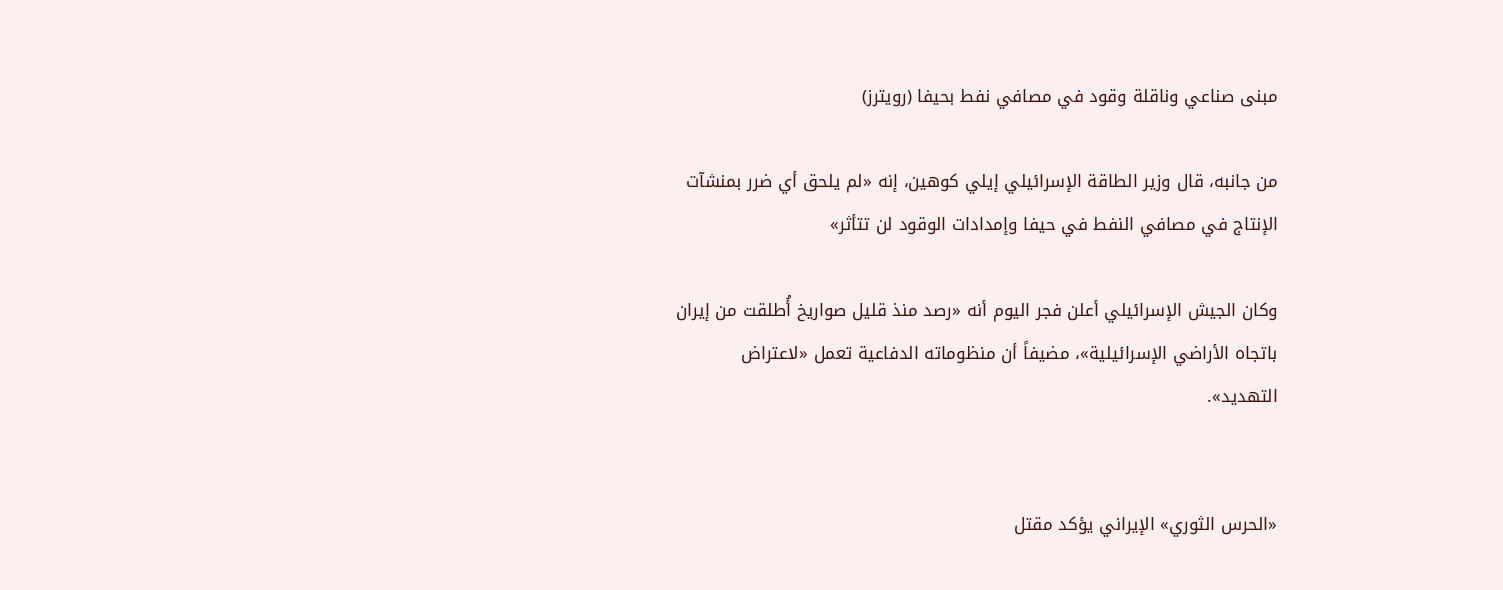مبنى صناعي وناقلة وقود في مصافي نفط بحيفا (رويترز)

من جانبه، قال وزير الطاقة الإسرائيلي إيلي كوهين، إنه «لم يلحق أي ضرر بمنشآت الإنتاج في مصافي النفط في حيفا وإمدادات الوقود لن تتأثر»

وكان الجيش الإسرائيلي أعلن فجر اليوم أنه «رصد منذ قليل صواريخ أُطلقت من إيران باتجاه الأراضي الإسرائيلية»، مضيفاً أن منظوماته الدفاعية تعمل «لاعتراض التهديد».


«الحرس الثوري» الإيراني يؤكد مقتل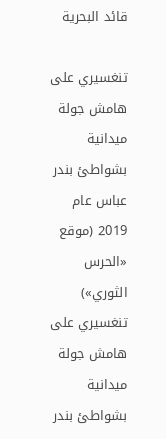قائد البحرية

تنغسيري على هامش جولة ميدانية بشواطئ بندر عباس عام 2019 (موقع «الحرس الثوري»)
تنغسيري على هامش جولة ميدانية بشواطئ بندر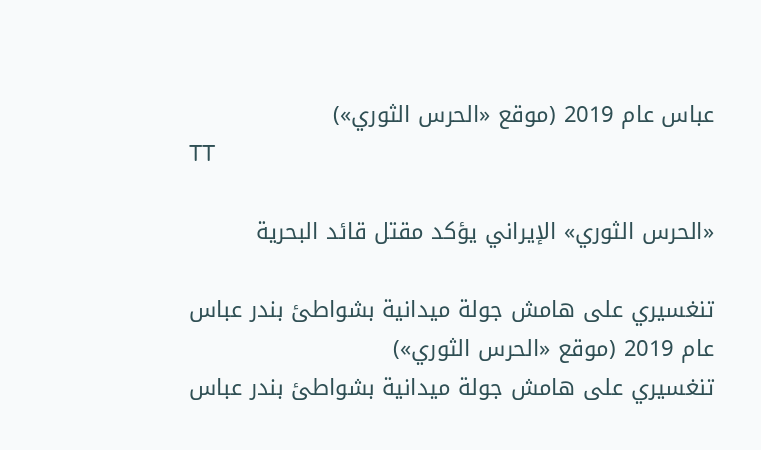عباس عام 2019 (موقع «الحرس الثوري»)
TT

«الحرس الثوري» الإيراني يؤكد مقتل قائد البحرية

تنغسيري على هامش جولة ميدانية بشواطئ بندر عباس عام 2019 (موقع «الحرس الثوري»)
تنغسيري على هامش جولة ميدانية بشواطئ بندر عباس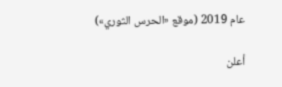عام 2019 (موقع «الحرس الثوري»)

أعلن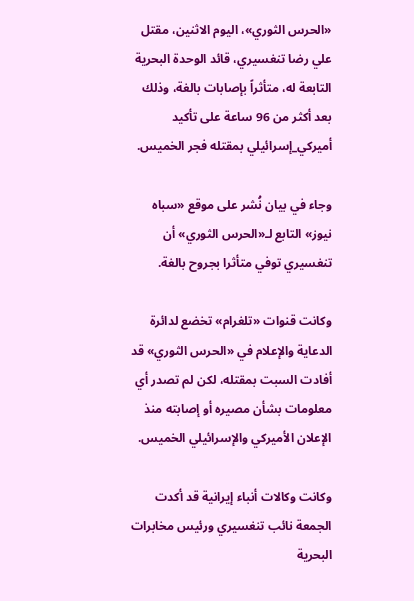«الحرس الثوري»، اليوم الاثنين، مقتل علي رضا تنغسيري، قائد الوحدة البحرية التابعة له، متأثراً بإصابات بالغة، وذلك بعد أكثر من 96 ساعة على تأكيد أميركي_إسرائيلي بمقتله فجر الخميس.

وجاء في بيان نُشر على موقع «سباه نيوز» التابع لـ«الحرس الثوري» أن تنغسيري توفي متأثرا بجروح بالغة.

وكانت قنوات «تلغرام» تخضع لدائرة الدعاية والإعلام في «الحرس الثوري» قد أفادت السبت بمقتله، لكن لم تصدر أي معلومات بشأن مصيره أو إصابته منذ الإعلان الأميركي والإسرائيلي الخميس.

وكانت وكالات أنباء إيرانية قد أكدت الجمعة نائب تنغسيري ورئيس ‌مخابرات البحرية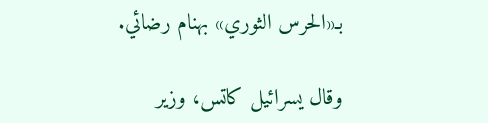بـ«الحرس الثوري» بهنام رضائي.

وقال يسرائيل كاتس، وزير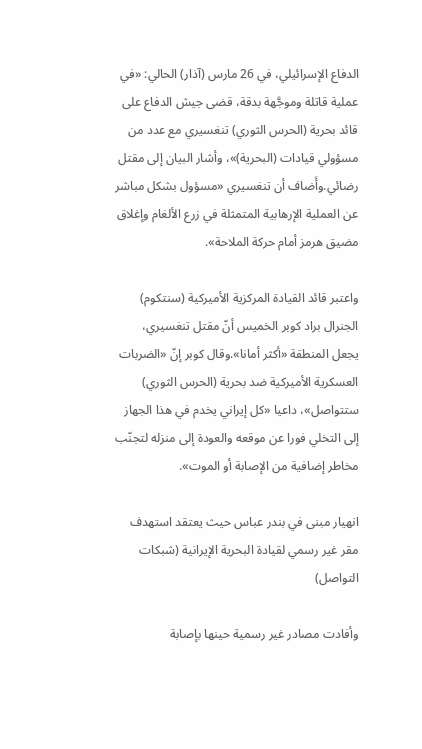الدفاع الإسرائيلي، في 26 مارس (آذار) الحالي: «في عملية قاتلة وموجَّهة بدقة، قضى جيش الدفاع على قائد بحرية (الحرس الثوري) تنغسيري مع عدد من مسؤولي قيادات (البحرية)»، وأشار البيان إلى مقتل رضائي.وأَضاف أن تنغسيري «مسؤول بشكل مباشر عن العملية الإرهابية المتمثلة في زرع الألغام وإغلاق مضيق هرمز أمام حركة الملاحة».

واعتبر قائد القيادة المركزية الأميركية (سنتكوم) الجنرال براد كوبر الخميس أنّ مقتل تنغسيري، يجعل المنطقة «أكثر أمانا».وقال كوبر إنّ «الضربات العسكرية الأميركية ضد بحرية (الحرس الثوري) ستتواصل»، داعيا «كل إيراني يخدم في هذا الجهاز إلى التخلي فورا عن موقعه والعودة إلى منزله لتجنّب مخاطر إضافية من الإصابة أو الموت».

انهيار مبنى في بندر عباس حيث يعتقد استهدف مقر غير رسمي لقيادة البحرية الإيرانية (شبكات التواصل)

وأفادت مصادر غير رسمية حينها بإصابة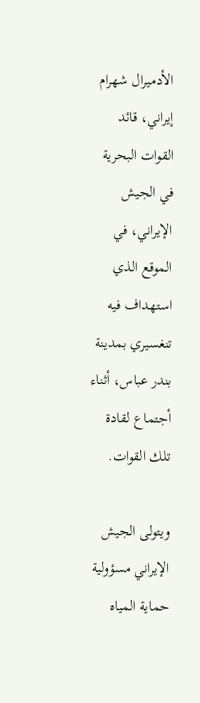الأدميرال شهرام إيراني، قائد القوات البحرية في الجيش الإيراني، في الموقع الذي استهداف فيه تنغسيري بمدينة بندر عباس، أثناء أجتماع لقادة تلك القوات.

ويتولى الجيش الإيراني مسؤولية حماية المياه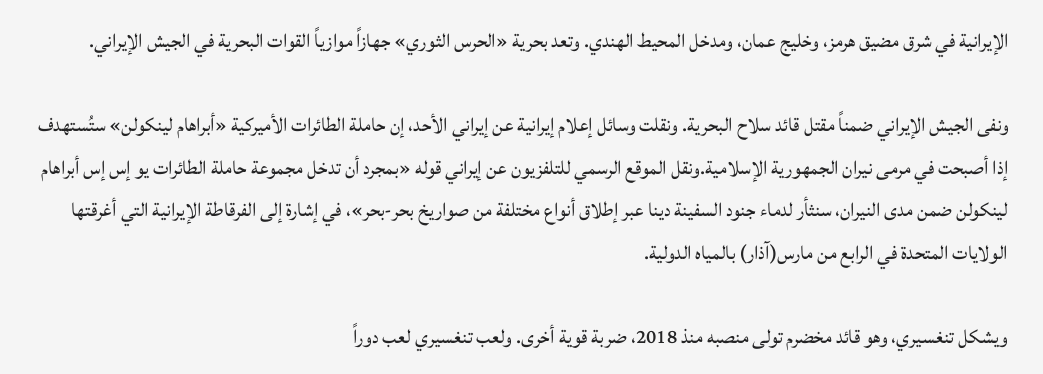الإيرانية في شرق مضيق هرمز، وخليج عمان، ومدخل المحيط الهندي. وتعد بحرية «الحرس الثوري» جهازاً موازياً القوات البحرية في الجيش الإيراني.

ونفى الجيش الإيراني ضمناً مقتل قائد سلاح البحرية. ونقلت وسائل إعلام إيرانية عن إيراني الأحد، إن حاملة الطائرات الأميركية «أبراهام لينكولن» ستُستهدف إذا أصبحت في مرمى نيران الجمهورية الإسلامية.ونقل الموقع الرسمي للتلفزيون عن إيراني قوله «بمجرد أن تدخل مجموعة حاملة الطائرات يو إس إس أبراهام لينكولن ضمن مدى النيران، سنثأر لدماء جنود السفينة دينا عبر إطلاق أنواع مختلفة من صواريخ بحر-بحر»، في إشارة إلى الفرقاطة الإيرانية التي أغرقتها الولايات المتحدة في الرابع من مارس(آذار) بالمياه الدولية.

ويشكل تنغسيري، وهو قائد مخضرم تولى منصبه منذ 2018، ضربة قوية أخرى. ولعب تنغسيري لعب دوراً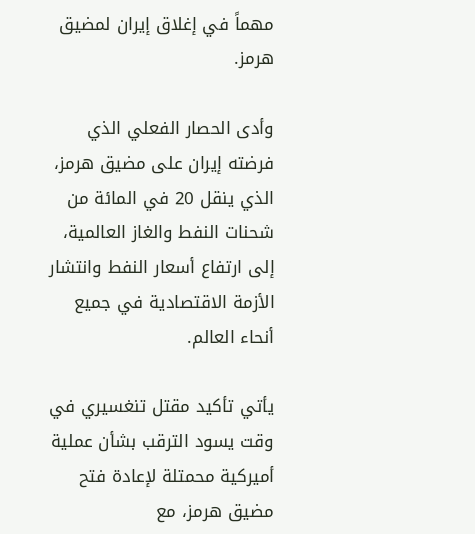مهماً في إغلاق إيران لمضيق هرمز.

وأدى الحصار الفعلي الذي فرضته إيران على مضيق هرمز، الذي ينقل 20 في المائة من شحنات النفط والغاز العالمية، إلى ارتفاع أسعار النفط وانتشار الأزمة ‌الاقتصادية في جميع أنحاء العالم.

يأتي تأكيد مقتل تنغسيري في وقت يسود الترقب بشأن عملية أميركية محمتلة لإعادة فتح مضيق هرمز، مع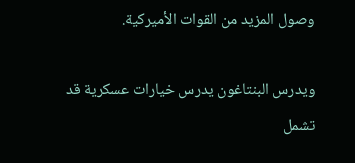وصول المزيد من القوات الأميركية.

ويدرس البنتاغون يدرس خيارات عسكرية قد تشمل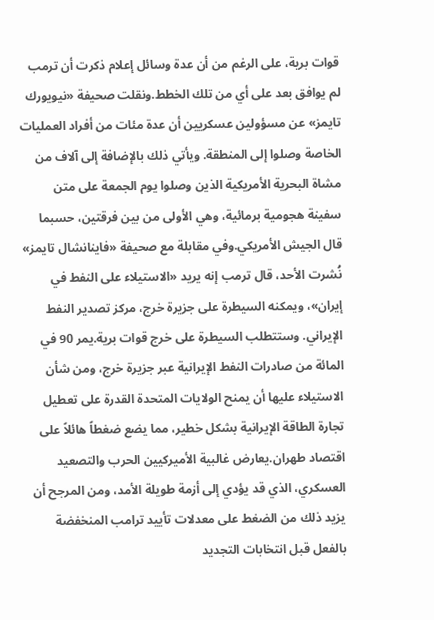قوات برية، على الرغم من أن عدة وسائل إعلام ذكرت أن ترمب لم يوافق بعد على أي من تلك الخطط.ونقلت صحيفة «نيويورك تايمز» عن مسؤولين عسكريين أن عدة مئات من أفراد العمليات الخاصة وصلوا إلى المنطقة. ويأتي ذلك بالإضافة إلى آلاف من مشاة البحرية الأمريكية الذين وصلوا يوم الجمعة على متن سفينة هجومية برمائية، وهي الأولى من بين فرقتين، حسبما قال الجيش الأمريكي.وفي مقابلة مع صحيفة «فاينانشال تايمز» نُشرت الأحد، قال ترمب إنه يريد «الاستيلاء على النفط في إيران»، ويمكنه السيطرة على جزيرة خرج، مركز تصدير النفط الإيراني. وستتطلب السيطرة على خرج قوات برية.يمر 90 في المائة من صادرات النفط الإيرانية عبر جزيرة خرج، ومن شأن الاستيلاء عليها أن يمنح الولايات المتحدة القدرة على تعطيل تجارة الطاقة الإيرانية بشكل خطير، مما يضع ضغطاً هائلاً على اقتصاد طهران.يعارض غالبية الأميركيين الحرب والتصعيد العسكري، الذي قد يؤدي إلى أزمة طويلة الأمد، ومن المرجح أن يزيد ذلك من الضغط على معدلات تأييد ترامب المنخفضة بالفعل قبل انتخابات التجديد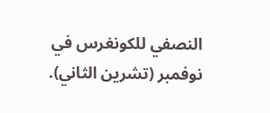النصفي للكونغرس في نوفمبر (تشرين الثاني).